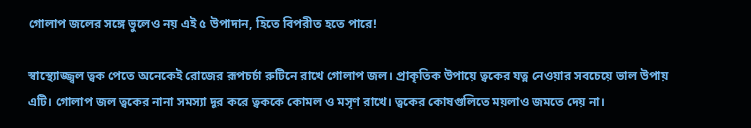গোলাপ জলের সঙ্গে ভুলেও নয় এই ৫ উপাদান, হিতে বিপরীত হতে পারে!

স্বাস্থ্যোজ্জ্বল ত্বক পেতে অনেকেই রোজের রূপচর্চা রুটিনে রাখে গোলাপ জল। প্রাকৃতিক উপায়ে ত্বকের যত্ন নেওয়ার সবচেয়ে ভাল উপায় এটি। গোলাপ জল ত্বকের নানা সমস্যা দূর করে ত্বককে কোমল ও মসৃণ রাখে। ত্বকের কোষগুলিতে ময়লাও জমতে দেয় না।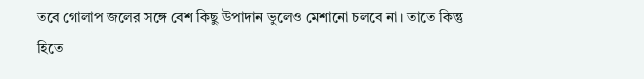তবে গোলাপ জলের সঙ্গে বেশ কিছু উপাদান ভুলেও মেশানো চলবে না। তাতে কিন্তু হিতে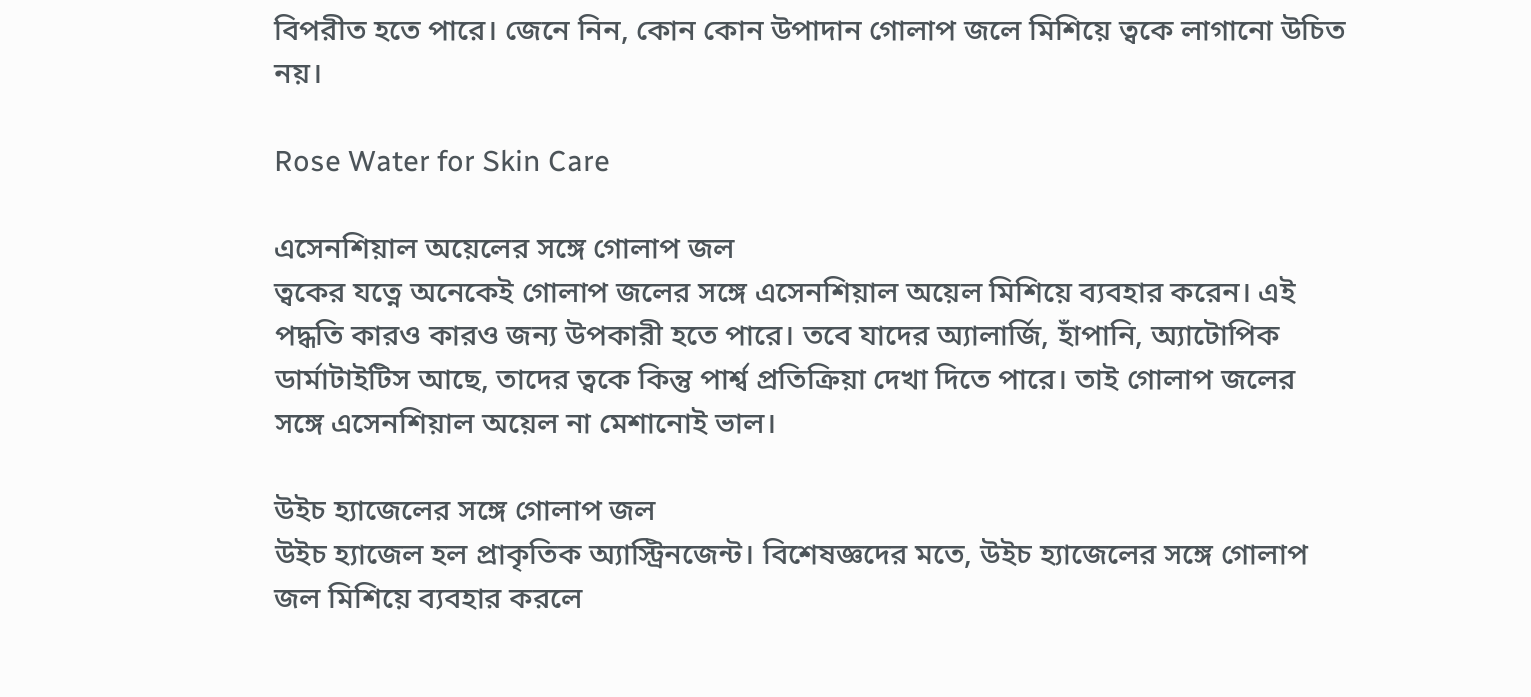বিপরীত হতে পারে। জেনে নিন, কোন কোন উপাদান গোলাপ জলে মিশিয়ে ত্বকে লাগানো উচিত নয়।

Rose Water for Skin Care

এসেনশিয়াল অয়েলের সঙ্গে গোলাপ জল
ত্বকের যত্নে অনেকেই গোলাপ জলের সঙ্গে এসেনশিয়াল অয়েল মিশিয়ে ব্যবহার করেন। এই পদ্ধতি কারও কারও জন্য উপকারী হতে পারে। তবে যাদের অ্যালার্জি, হাঁপানি, অ্যাটোপিক ডার্মাটাইটিস আছে, তাদের ত্বকে কিন্তু পার্শ্ব প্রতিক্রিয়া দেখা দিতে পারে। তাই গোলাপ জলের সঙ্গে এসেনশিয়াল অয়েল না মেশানোই ভাল।

উইচ হ্যাজেলের সঙ্গে গোলাপ জল
উইচ হ্যাজেল হল প্রাকৃতিক অ্যাস্ট্রিনজেন্ট। বিশেষজ্ঞদের মতে, উইচ হ্যাজেলের সঙ্গে গোলাপ জল মিশিয়ে ব্যবহার করলে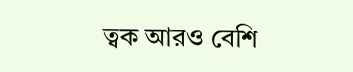ত্বক আরও বেশি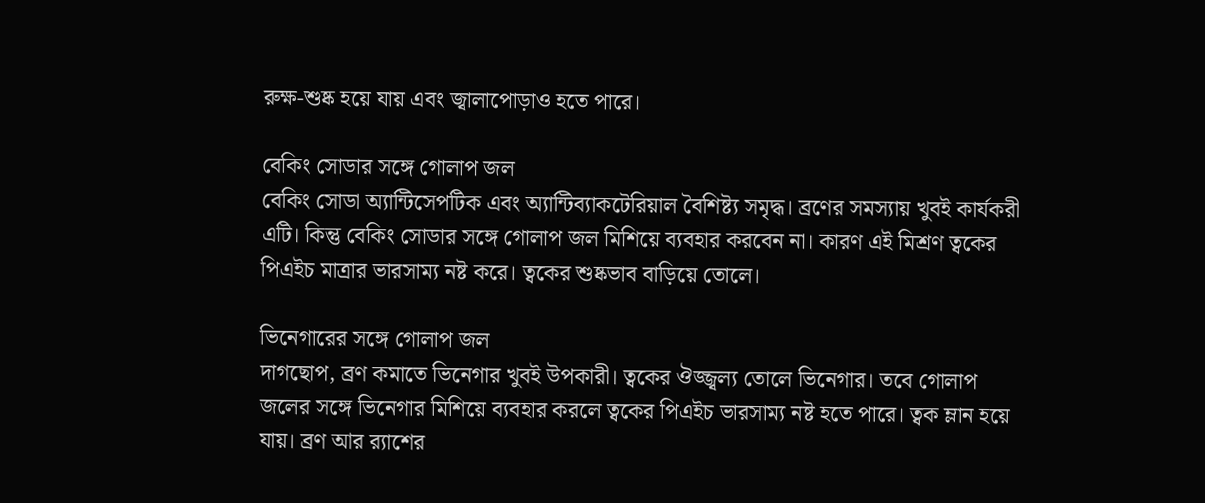রুক্ষ-শুষ্ক হয়ে যায় এবং জ্বালাপোড়াও হতে পারে।

বেকিং সোডার সঙ্গে গোলাপ জল
বেকিং সোডা অ্যান্টিসেপটিক এবং অ্যান্টিব্যাকটেরিয়াল বৈশিষ্ট্য সমৃদ্ধ। ব্রণের সমস্যায় খুবই কার্যকরী এটি। কিন্তু বেকিং সোডার সঙ্গে গোলাপ জল মিশিয়ে ব্যবহার করবেন না। কারণ এই মিশ্রণ ত্বকের পিএইচ মাত্রার ভারসাম্য নষ্ট করে। ত্বকের শুষ্কভাব বাড়িয়ে তোলে।

ভিনেগারের সঙ্গে গোলাপ জল
দাগছোপ, ব্রণ কমাতে ভিনেগার খুবই উপকারী। ত্বকের ঔজ্জ্বল্য তোলে ভিনেগার। তবে গোলাপ জলের সঙ্গে ভিনেগার মিশিয়ে ব্যবহার করলে ত্বকের পিএইচ ভারসাম্য নষ্ট হতে পারে। ত্বক ম্লান হয়ে যায়। ব্রণ আর র‌্যাশের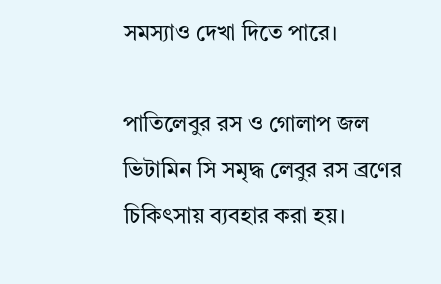সমস্যাও দেখা দিতে পারে।

পাতিলেবুর রস ও গোলাপ জল
ভিটামিন সি সমৃদ্ধ লেবুর রস ব্রণের চিকিৎসায় ব্যবহার করা হয়।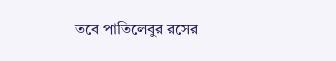তবে পাতিলেবুর রসের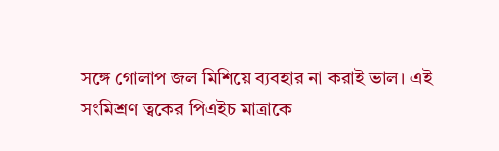সঙ্গে গোলাপ জল মিশিয়ে ব্যবহার না করাই ভাল। এই সংমিশ্রণ ত্বকের পিএইচ মাত্রাকে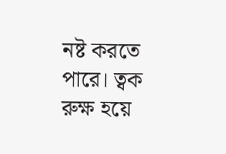নষ্ট করতে পারে। ত্বক রুক্ষ হয়ে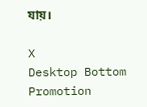যায়।

X
Desktop Bottom Promotion